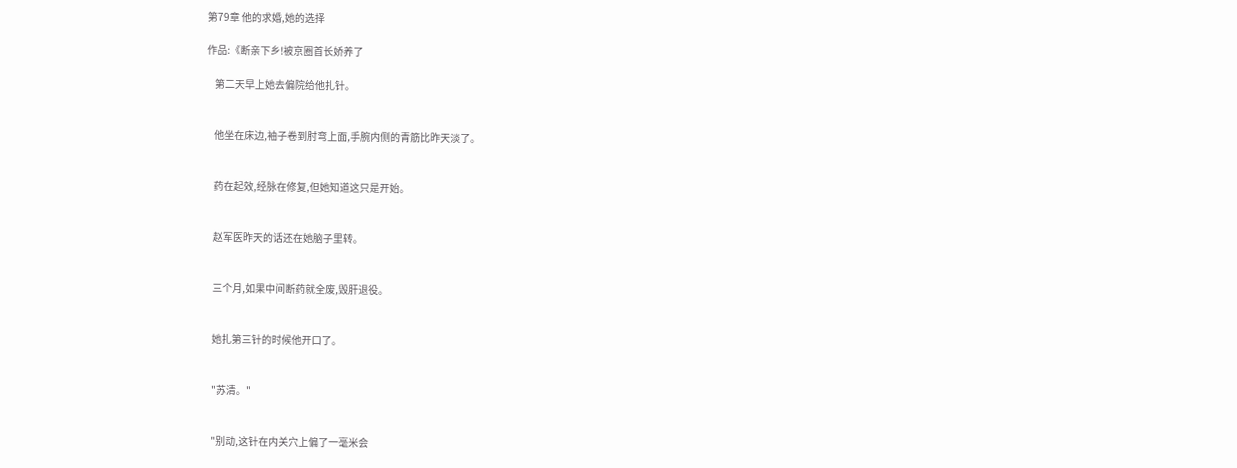第79章 他的求婚,她的选择

作品:《断亲下乡!被京圈首长娇养了

    第二天早上她去偏院给他扎针。


    他坐在床边,袖子卷到肘弯上面,手腕内侧的青筋比昨天淡了。


    药在起效,经脉在修复,但她知道这只是开始。


    赵军医昨天的话还在她脑子里转。


    三个月,如果中间断药就全废,毁肝退役。


    她扎第三针的时候他开口了。


    "苏清。"


    "别动,这针在内关穴上偏了一毫米会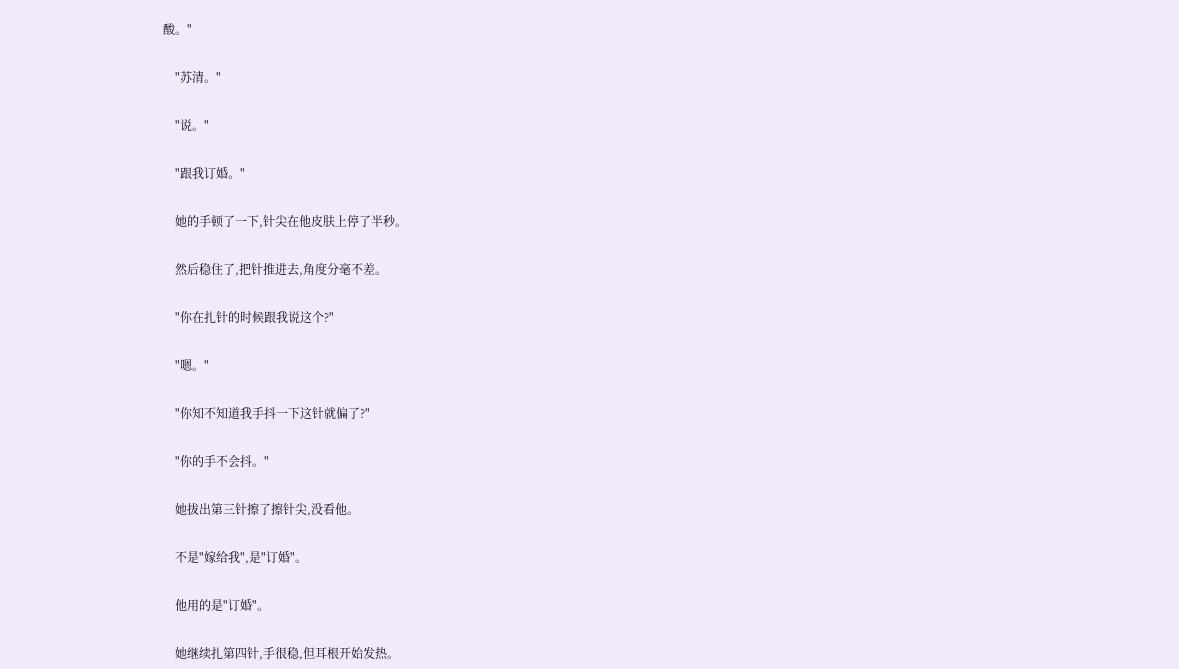酸。"


    "苏清。"


    "说。"


    "跟我订婚。"


    她的手顿了一下,针尖在他皮肤上停了半秒。


    然后稳住了,把针推进去,角度分毫不差。


    "你在扎针的时候跟我说这个?"


    "嗯。"


    "你知不知道我手抖一下这针就偏了?"


    "你的手不会抖。"


    她拔出第三针擦了擦针尖,没看他。


    不是"嫁给我",是"订婚"。


    他用的是"订婚"。


    她继续扎第四针,手很稳,但耳根开始发热。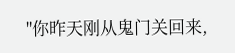"你昨天刚从鬼门关回来,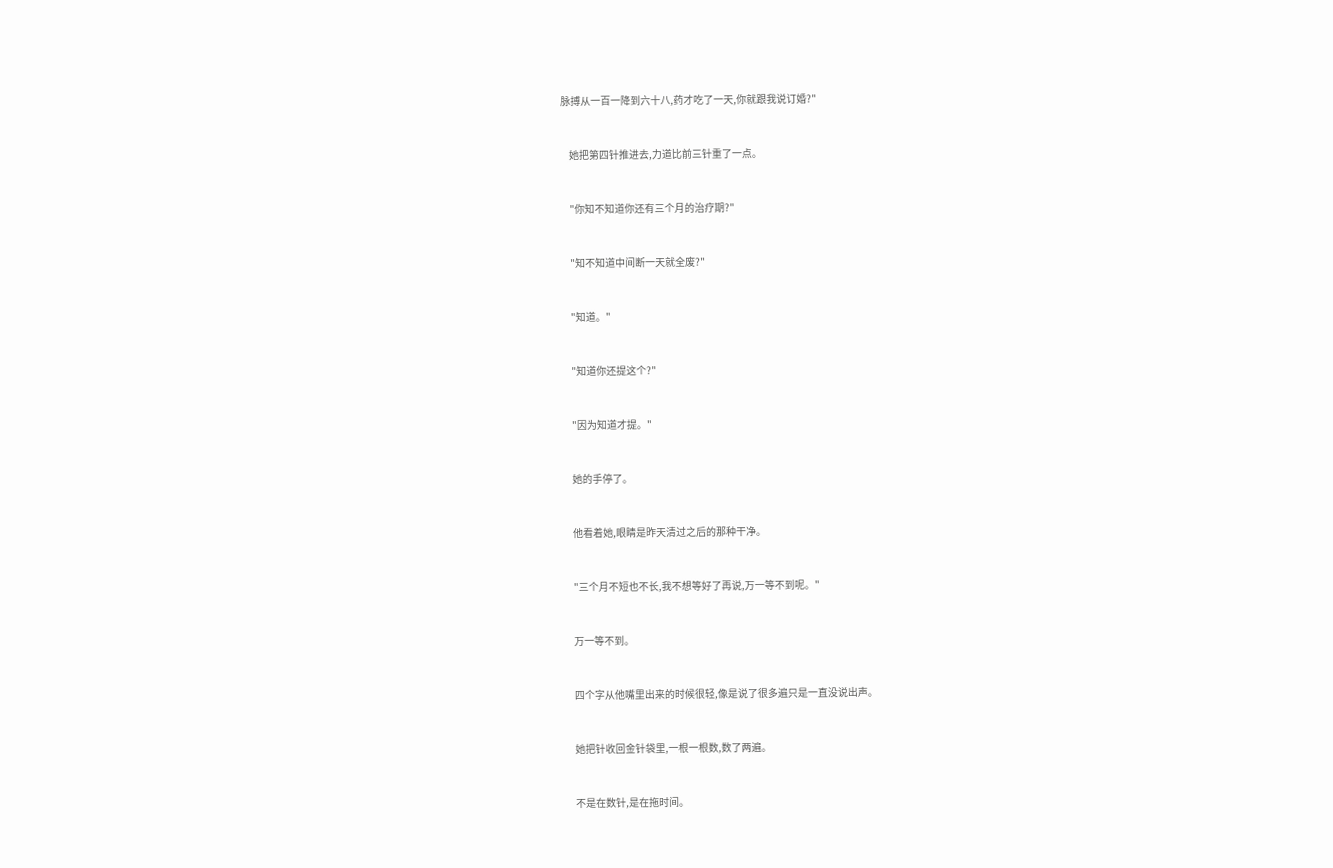脉搏从一百一降到六十八,药才吃了一天,你就跟我说订婚?"


    她把第四针推进去,力道比前三针重了一点。


    "你知不知道你还有三个月的治疗期?"


    "知不知道中间断一天就全废?"


    "知道。"


    "知道你还提这个?"


    "因为知道才提。"


    她的手停了。


    他看着她,眼睛是昨天清过之后的那种干净。


    "三个月不短也不长,我不想等好了再说,万一等不到呢。"


    万一等不到。


    四个字从他嘴里出来的时候很轻,像是说了很多遍只是一直没说出声。


    她把针收回金针袋里,一根一根数,数了两遍。


    不是在数针,是在拖时间。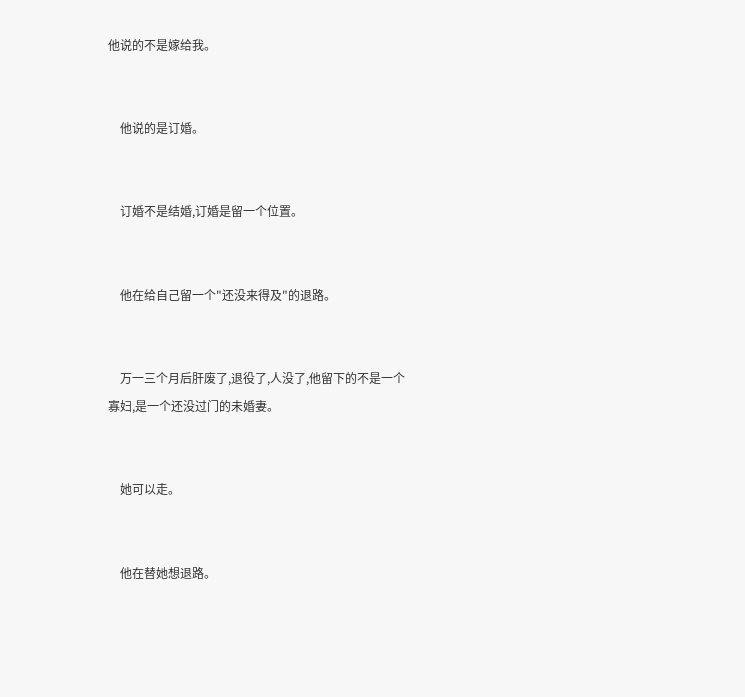他说的不是嫁给我。


    他说的是订婚。


    订婚不是结婚,订婚是留一个位置。


    他在给自己留一个"还没来得及"的退路。


    万一三个月后肝废了,退役了,人没了,他留下的不是一个寡妇,是一个还没过门的未婚妻。


    她可以走。


    他在替她想退路。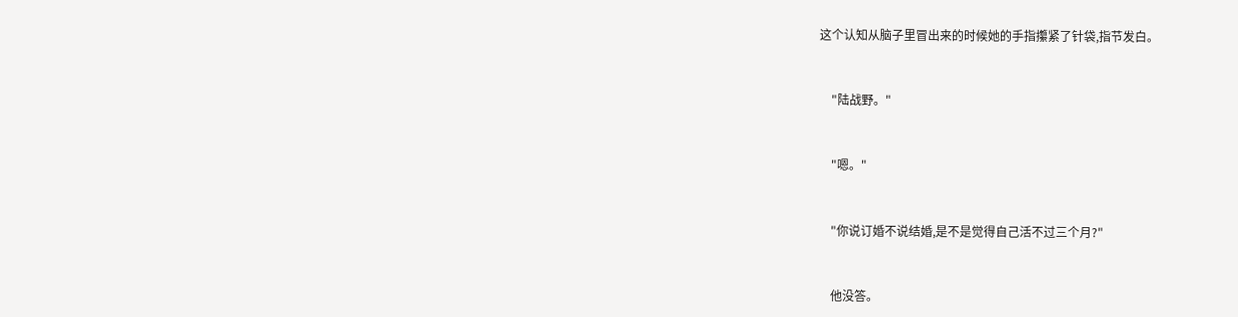这个认知从脑子里冒出来的时候她的手指攥紧了针袋,指节发白。


    "陆战野。"


    "嗯。"


    "你说订婚不说结婚,是不是觉得自己活不过三个月?"


    他没答。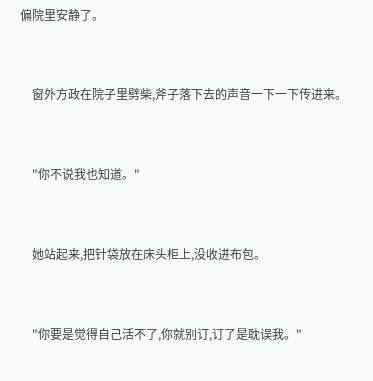偏院里安静了。


    窗外方政在院子里劈柴,斧子落下去的声音一下一下传进来。


    "你不说我也知道。"


    她站起来,把针袋放在床头柜上,没收进布包。


    "你要是觉得自己活不了,你就别订,订了是耽误我。"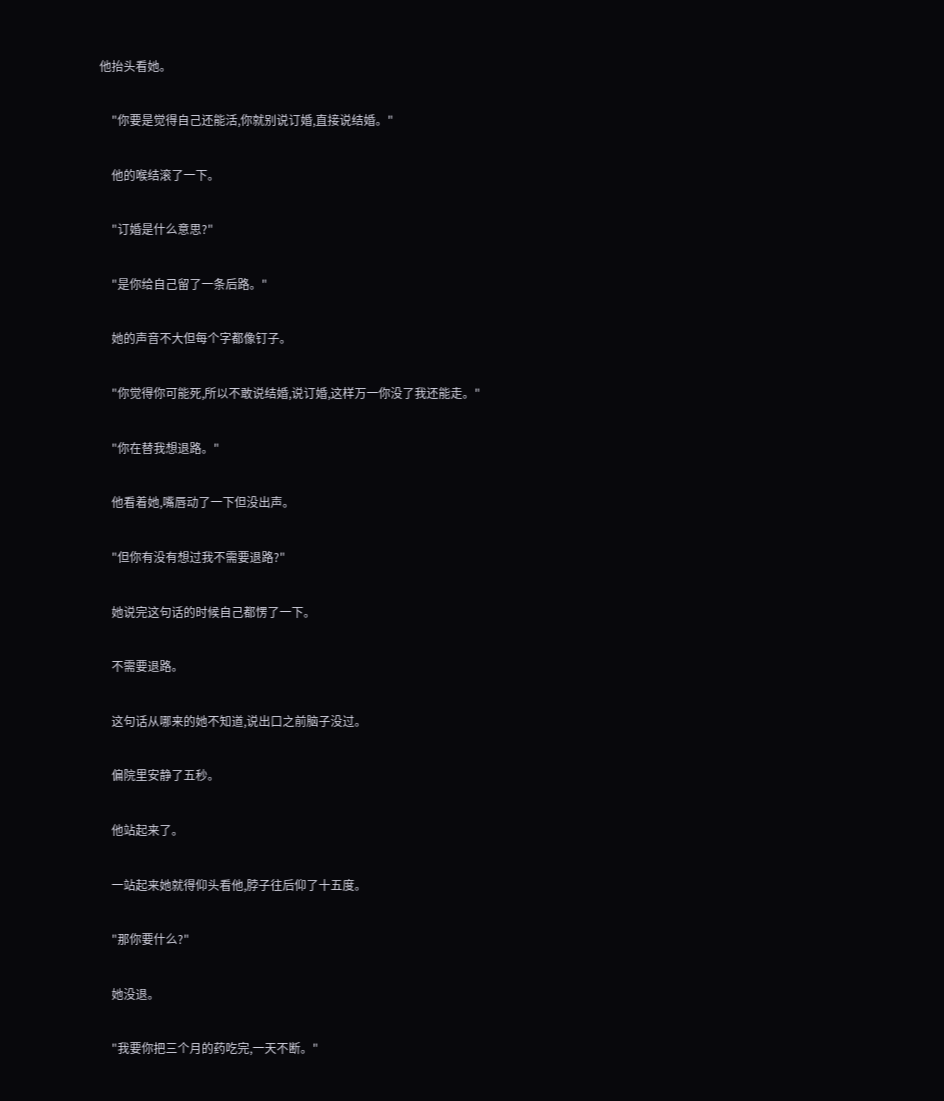他抬头看她。


    "你要是觉得自己还能活,你就别说订婚,直接说结婚。"


    他的喉结滚了一下。


    "订婚是什么意思?"


    "是你给自己留了一条后路。"


    她的声音不大但每个字都像钉子。


    "你觉得你可能死,所以不敢说结婚,说订婚,这样万一你没了我还能走。"


    "你在替我想退路。"


    他看着她,嘴唇动了一下但没出声。


    "但你有没有想过我不需要退路?"


    她说完这句话的时候自己都愣了一下。


    不需要退路。


    这句话从哪来的她不知道,说出口之前脑子没过。


    偏院里安静了五秒。


    他站起来了。


    一站起来她就得仰头看他,脖子往后仰了十五度。


    "那你要什么?"


    她没退。


    "我要你把三个月的药吃完,一天不断。"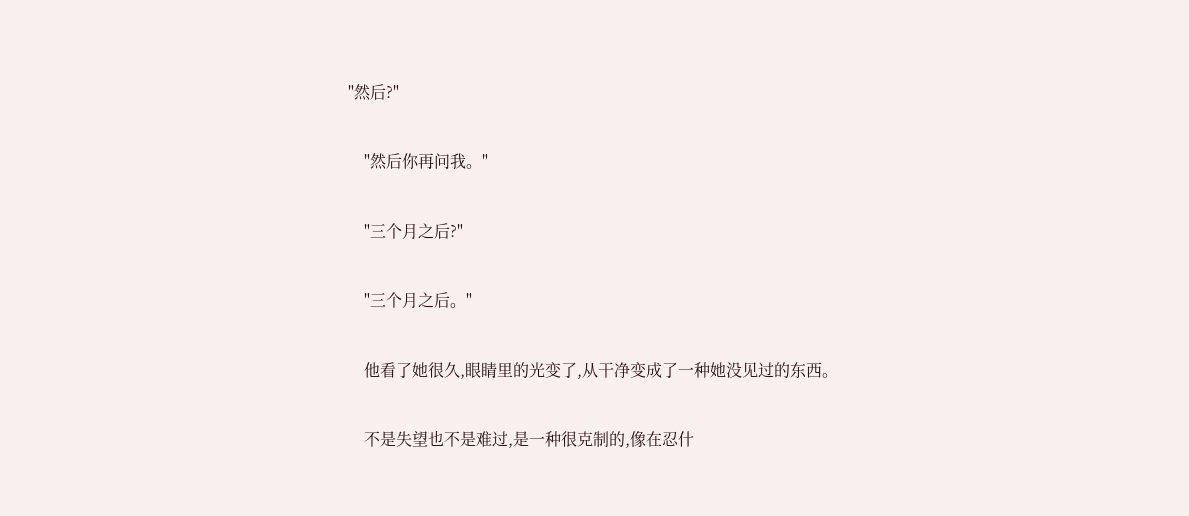"然后?"


    "然后你再问我。"


    "三个月之后?"


    "三个月之后。"


    他看了她很久,眼睛里的光变了,从干净变成了一种她没见过的东西。


    不是失望也不是难过,是一种很克制的,像在忍什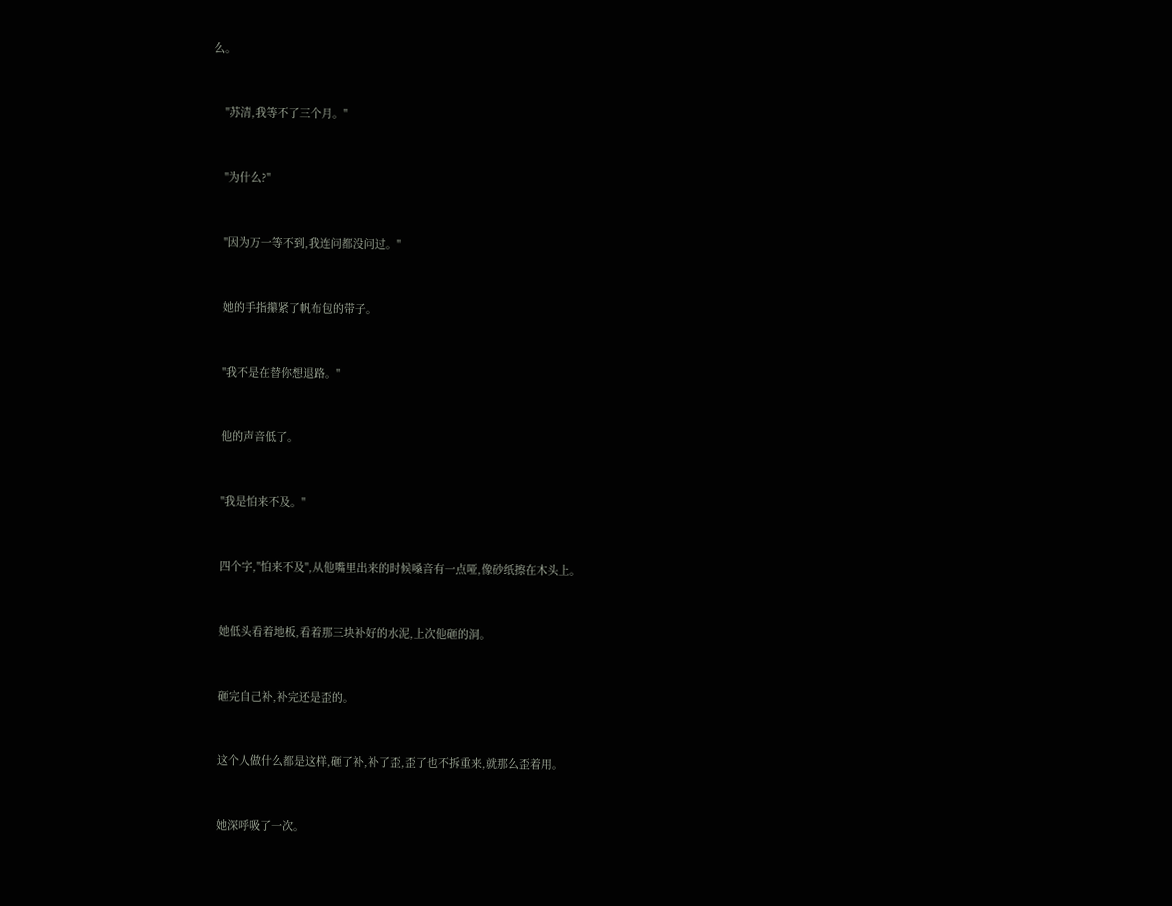么。


    "苏清,我等不了三个月。"


    "为什么?"


    "因为万一等不到,我连问都没问过。"


    她的手指攥紧了帆布包的带子。


    "我不是在替你想退路。"


    他的声音低了。


    "我是怕来不及。"


    四个字,"怕来不及",从他嘴里出来的时候嗓音有一点哑,像砂纸擦在木头上。


    她低头看着地板,看着那三块补好的水泥,上次他砸的洞。


    砸完自己补,补完还是歪的。


    这个人做什么都是这样,砸了补,补了歪,歪了也不拆重来,就那么歪着用。


    她深呼吸了一次。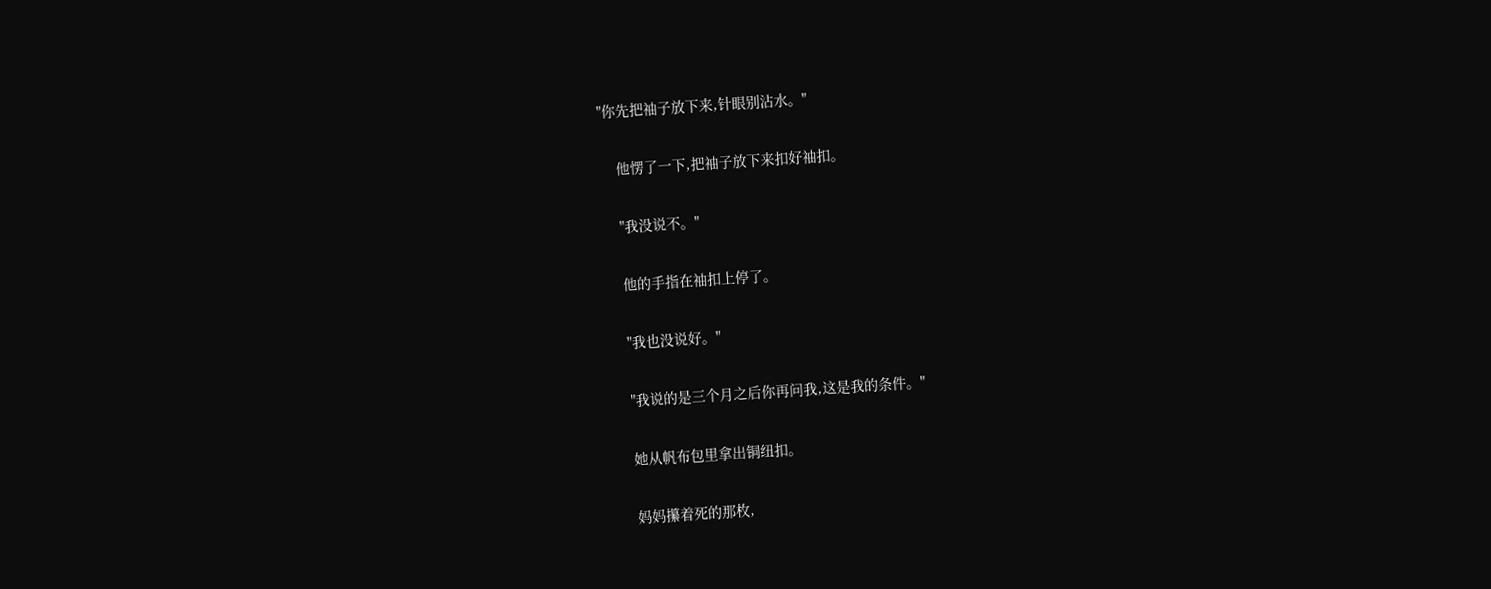"你先把袖子放下来,针眼别沾水。"


    他愣了一下,把袖子放下来扣好袖扣。


    "我没说不。"


    他的手指在袖扣上停了。


    "我也没说好。"


    "我说的是三个月之后你再问我,这是我的条件。"


    她从帆布包里拿出铜纽扣。


    妈妈攥着死的那枚,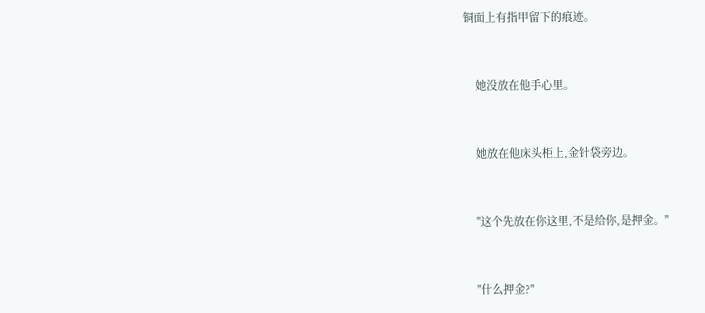铜面上有指甲留下的痕迹。


    她没放在他手心里。


    她放在他床头柜上,金针袋旁边。


    "这个先放在你这里,不是给你,是押金。"


    "什么押金?"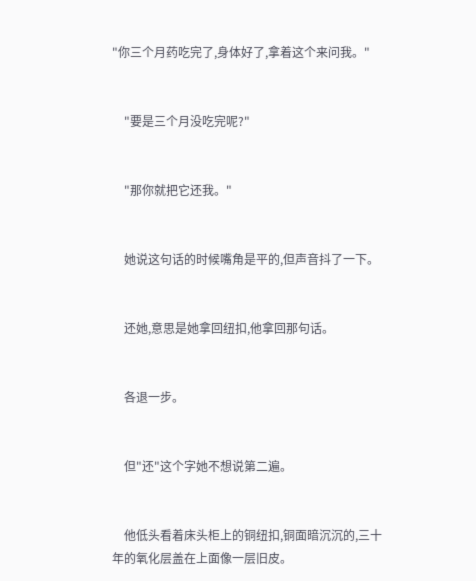"你三个月药吃完了,身体好了,拿着这个来问我。"


    "要是三个月没吃完呢?"


    "那你就把它还我。"


    她说这句话的时候嘴角是平的,但声音抖了一下。


    还她,意思是她拿回纽扣,他拿回那句话。


    各退一步。


    但"还"这个字她不想说第二遍。


    他低头看着床头柜上的铜纽扣,铜面暗沉沉的,三十年的氧化层盖在上面像一层旧皮。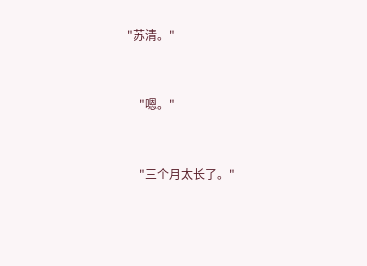"苏清。"


    "嗯。"


    "三个月太长了。"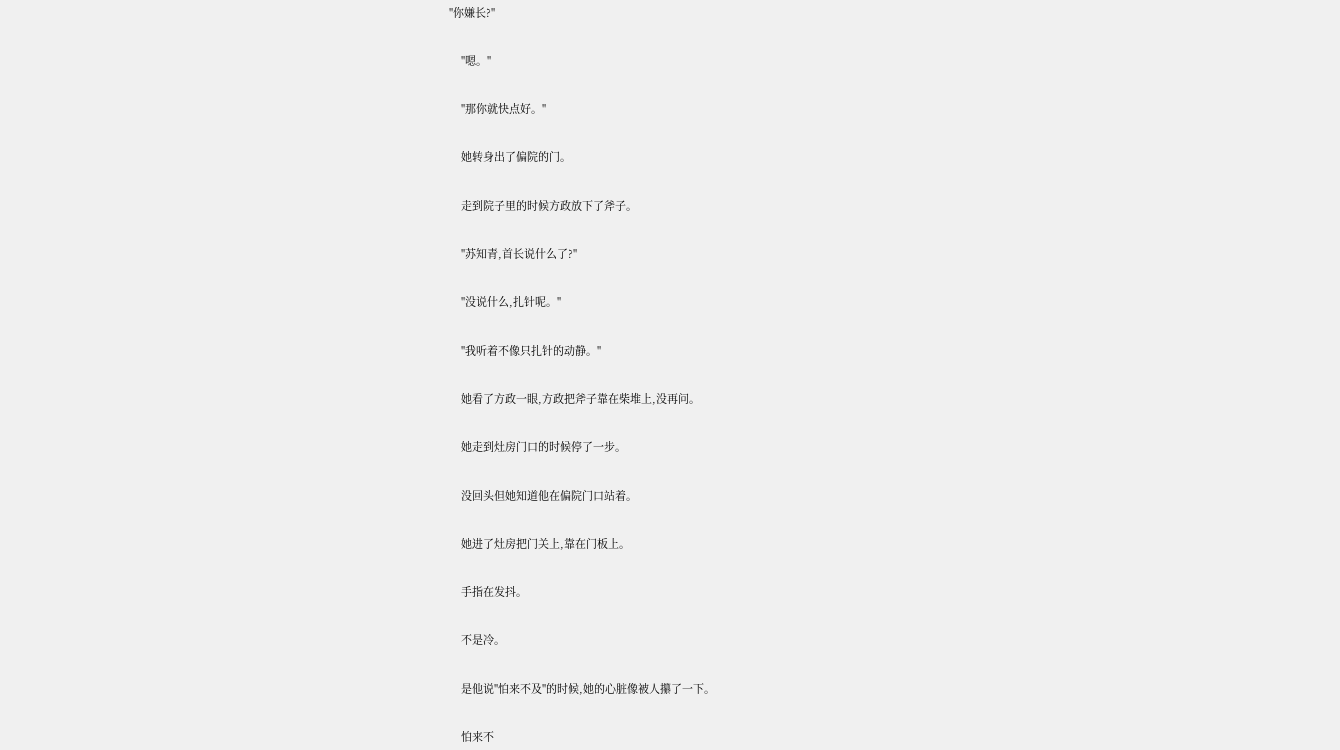"你嫌长?"


    "嗯。"


    "那你就快点好。"


    她转身出了偏院的门。


    走到院子里的时候方政放下了斧子。


    "苏知青,首长说什么了?"


    "没说什么,扎针呢。"


    "我听着不像只扎针的动静。"


    她看了方政一眼,方政把斧子靠在柴堆上,没再问。


    她走到灶房门口的时候停了一步。


    没回头但她知道他在偏院门口站着。


    她进了灶房把门关上,靠在门板上。


    手指在发抖。


    不是冷。


    是他说"怕来不及"的时候,她的心脏像被人攥了一下。


    怕来不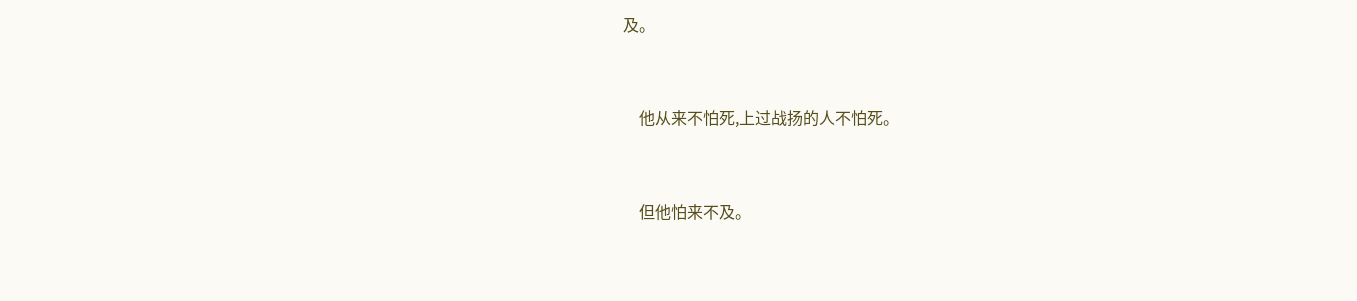及。


    他从来不怕死,上过战扬的人不怕死。


    但他怕来不及。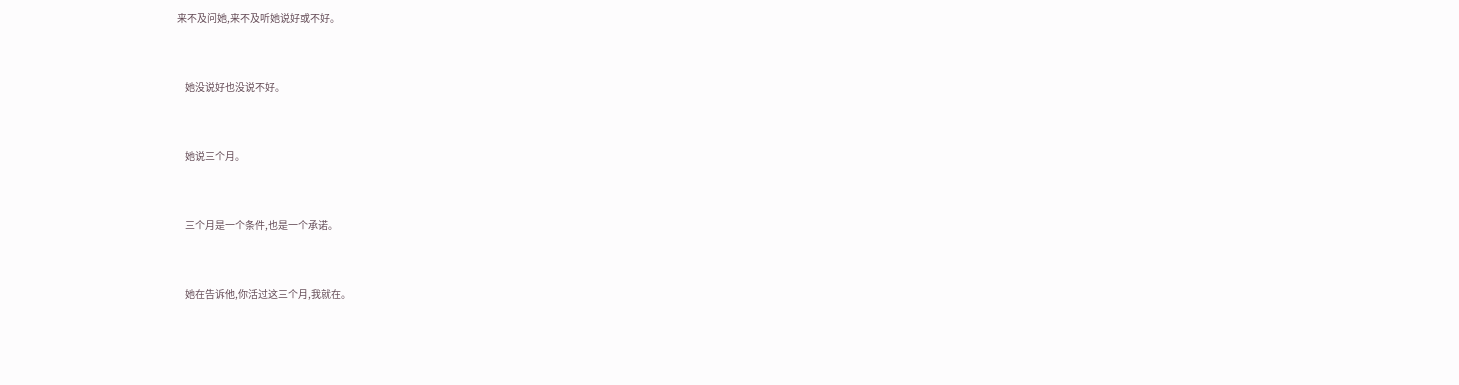来不及问她,来不及听她说好或不好。


    她没说好也没说不好。


    她说三个月。


    三个月是一个条件,也是一个承诺。


    她在告诉他,你活过这三个月,我就在。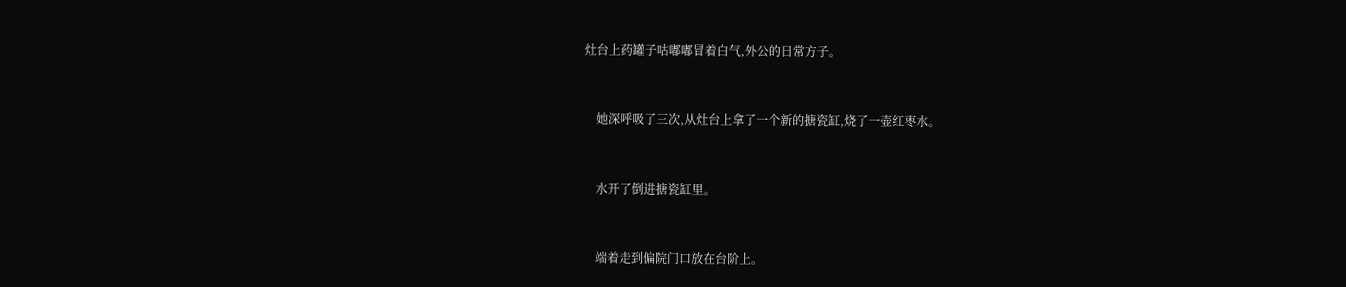灶台上药罐子咕嘟嘟冒着白气,外公的日常方子。


    她深呼吸了三次,从灶台上拿了一个新的搪瓷缸,烧了一壶红枣水。


    水开了倒进搪瓷缸里。


    端着走到偏院门口放在台阶上。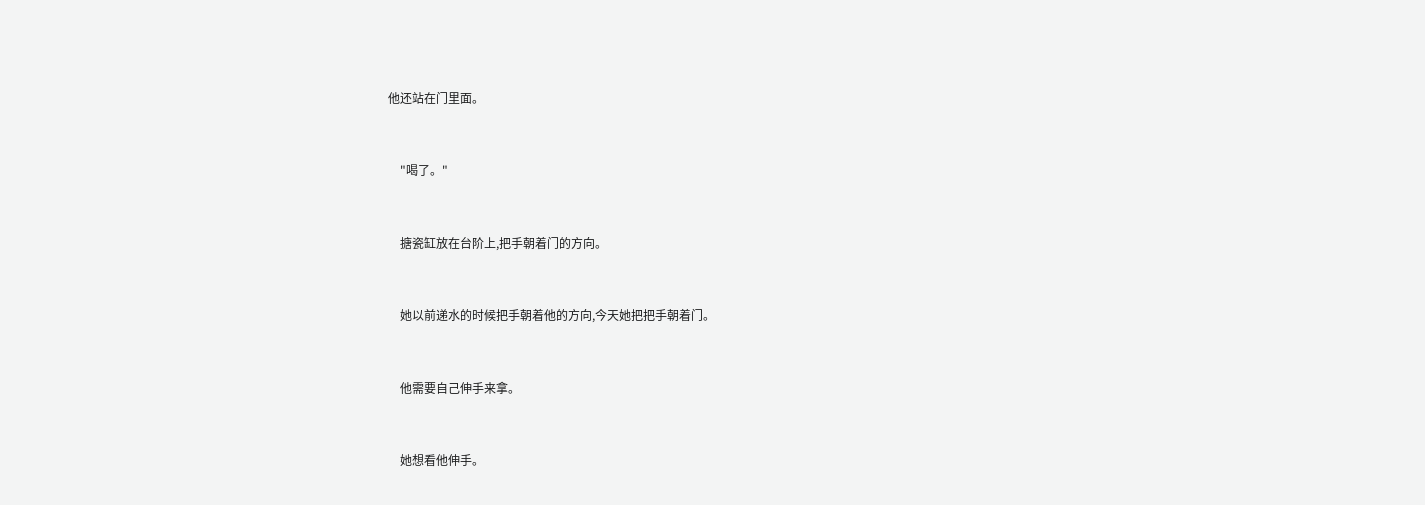他还站在门里面。


    "喝了。"


    搪瓷缸放在台阶上,把手朝着门的方向。


    她以前递水的时候把手朝着他的方向,今天她把把手朝着门。


    他需要自己伸手来拿。


    她想看他伸手。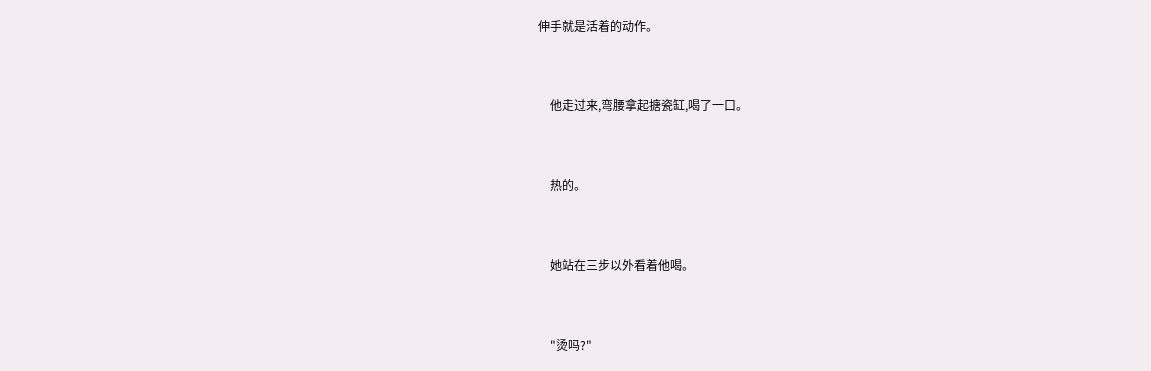伸手就是活着的动作。


    他走过来,弯腰拿起搪瓷缸,喝了一口。


    热的。


    她站在三步以外看着他喝。


    "烫吗?"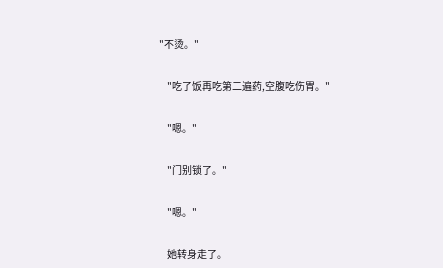"不烫。"


    "吃了饭再吃第二遍药,空腹吃伤胃。"


    "嗯。"


    "门别锁了。"


    "嗯。"


    她转身走了。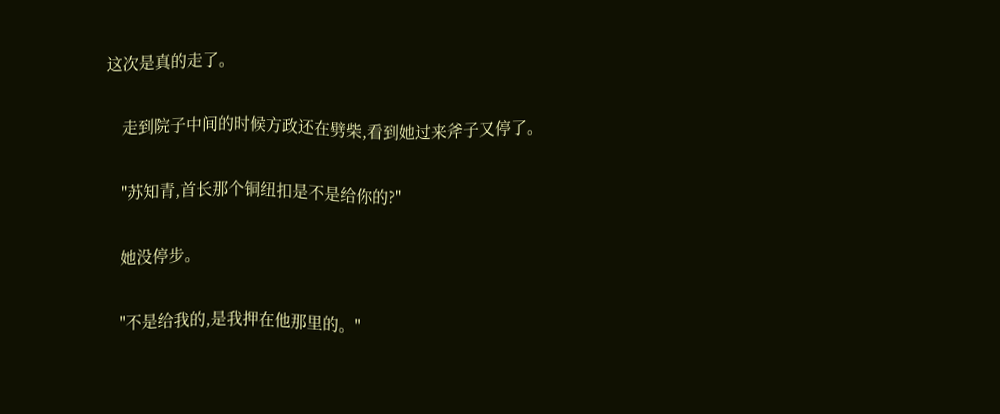这次是真的走了。


    走到院子中间的时候方政还在劈柴,看到她过来斧子又停了。


    "苏知青,首长那个铜纽扣是不是给你的?"


    她没停步。


    "不是给我的,是我押在他那里的。"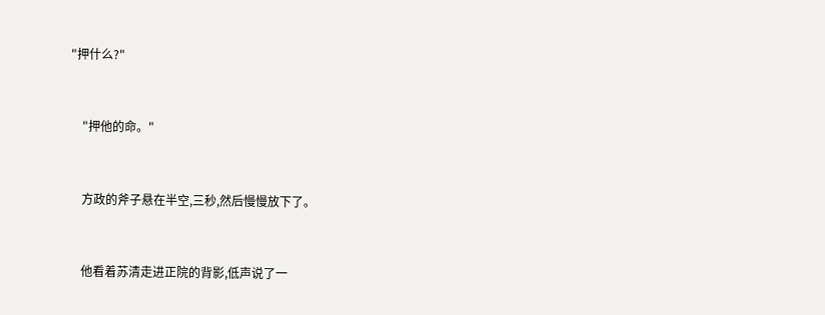"押什么?"


    "押他的命。"


    方政的斧子悬在半空,三秒,然后慢慢放下了。


    他看着苏清走进正院的背影,低声说了一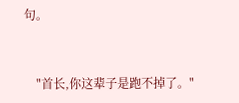句。


    "首长,你这辈子是跑不掉了。"